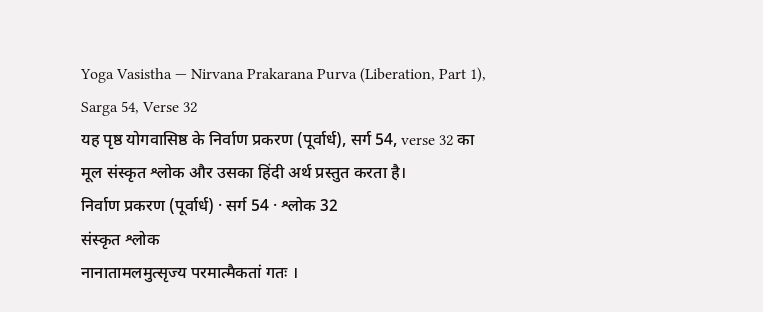Yoga Vasistha — Nirvana Prakarana Purva (Liberation, Part 1), Sarga 54, Verse 32
यह पृष्ठ योगवासिष्ठ के निर्वाण प्रकरण (पूर्वार्ध), सर्ग 54, verse 32 का मूल संस्कृत श्लोक और उसका हिंदी अर्थ प्रस्तुत करता है।
निर्वाण प्रकरण (पूर्वार्ध) · सर्ग 54 · श्लोक 32
संस्कृत श्लोक
नानातामलमुत्सृज्य परमात्मैकतां गतः ।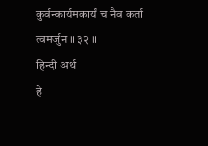कुर्वन्कार्यमकार्यं च नैव कर्ता त्वमर्जुन ॥ ३२ ॥
हिन्दी अर्थ
हे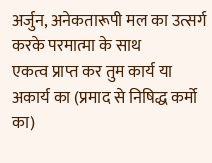अर्जुन, अनेकतारूपी मल का उत्सर्ग करके परमात्मा के साथ
एकत्व प्राप्त कर तुम कार्य या अकार्य का (प्रमाद से निषिद्ध कर्मो का)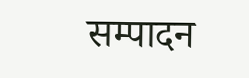सम्पादन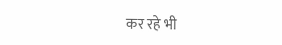कर रहे भी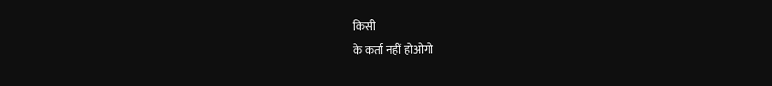किसी
के कर्ता नहीं होओगो